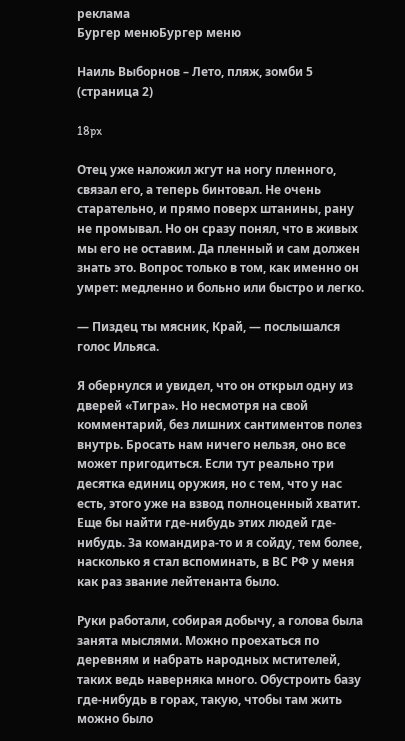реклама
Бургер менюБургер меню

Наиль Выборнов – Лето, пляж, зомби 5 (страница 2)

18px

Отец уже наложил жгут на ногу пленного, связал его, а теперь бинтовал. Не очень старательно, и прямо поверх штанины, рану не промывал. Но он сразу понял, что в живых мы его не оставим. Да пленный и сам должен знать это. Вопрос только в том, как именно он умрет: медленно и больно или быстро и легко.

— Пиздец ты мясник, Край, — послышался голос Ильяса.

Я обернулся и увидел, что он открыл одну из дверей «Тигра». Но несмотря на свой комментарий, без лишних сантиментов полез внутрь. Бросать нам ничего нельзя, оно все может пригодиться. Если тут реально три десятка единиц оружия, но с тем, что у нас есть, этого уже на взвод полноценный хватит. Еще бы найти где-нибудь этих людей где-нибудь. За командира-то и я сойду, тем более, насколько я стал вспоминать, в ВС РФ у меня как раз звание лейтенанта было.

Руки работали, собирая добычу, а голова была занята мыслями. Можно проехаться по деревням и набрать народных мстителей, таких ведь наверняка много. Обустроить базу где-нибудь в горах, такую, чтобы там жить можно было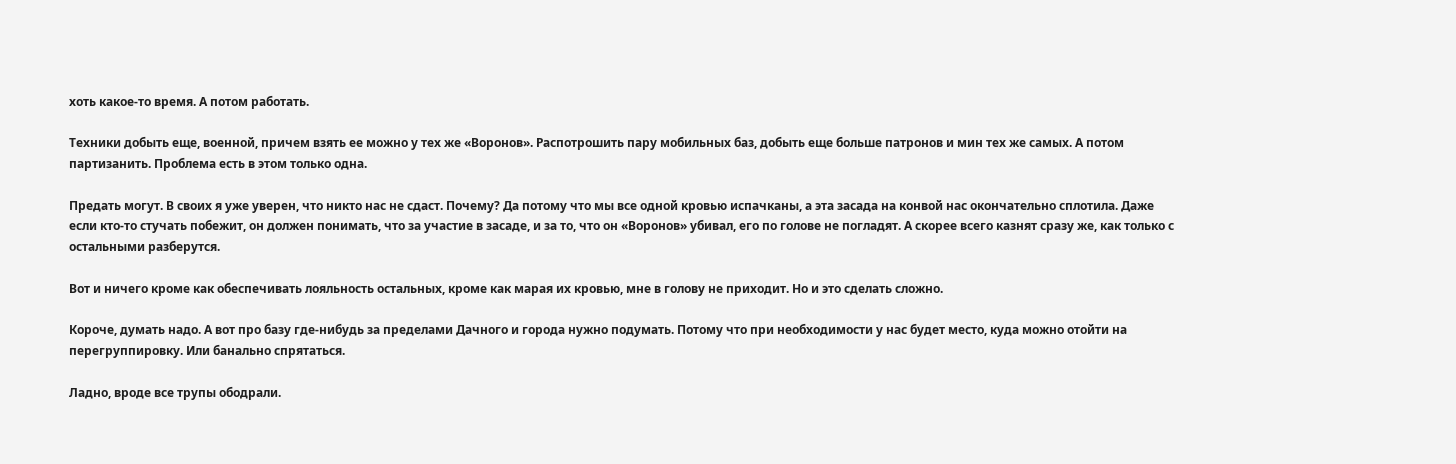хоть какое-то время. А потом работать.

Техники добыть еще, военной, причем взять ее можно у тех же «Воронов». Распотрошить пару мобильных баз, добыть еще больше патронов и мин тех же самых. А потом партизанить. Проблема есть в этом только одна.

Предать могут. В своих я уже уверен, что никто нас не сдаст. Почему? Да потому что мы все одной кровью испачканы, а эта засада на конвой нас окончательно сплотила. Даже если кто-то стучать побежит, он должен понимать, что за участие в засаде, и за то, что он «Воронов» убивал, его по голове не погладят. А скорее всего казнят сразу же, как только с остальными разберутся.

Вот и ничего кроме как обеспечивать лояльность остальных, кроме как марая их кровью, мне в голову не приходит. Но и это сделать сложно.

Короче, думать надо. А вот про базу где-нибудь за пределами Дачного и города нужно подумать. Потому что при необходимости у нас будет место, куда можно отойти на перегруппировку. Или банально спрятаться.

Ладно, вроде все трупы ободрали.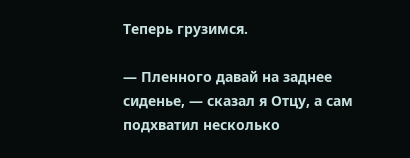Теперь грузимся.

— Пленного давай на заднее сиденье, — сказал я Отцу, а сам подхватил несколько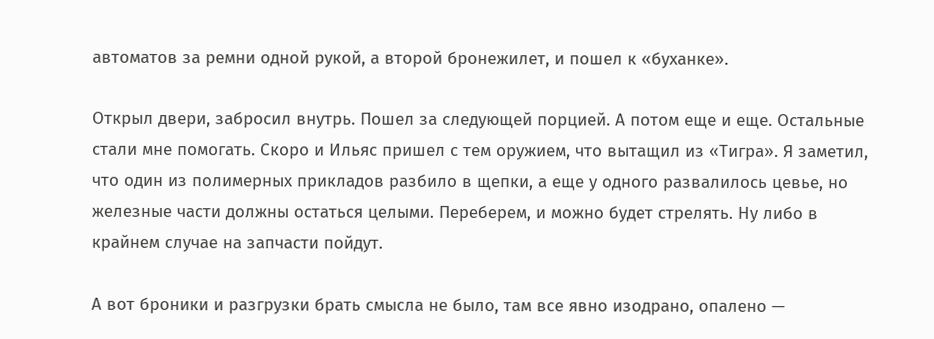автоматов за ремни одной рукой, а второй бронежилет, и пошел к «буханке».

Открыл двери, забросил внутрь. Пошел за следующей порцией. А потом еще и еще. Остальные стали мне помогать. Скоро и Ильяс пришел с тем оружием, что вытащил из «Тигра». Я заметил, что один из полимерных прикладов разбило в щепки, а еще у одного развалилось цевье, но железные части должны остаться целыми. Переберем, и можно будет стрелять. Ну либо в крайнем случае на запчасти пойдут.

А вот броники и разгрузки брать смысла не было, там все явно изодрано, опалено —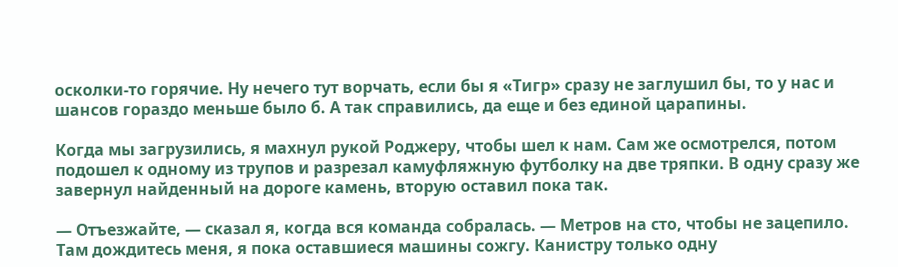осколки-то горячие. Ну нечего тут ворчать, если бы я «Тигр» сразу не заглушил бы, то у нас и шансов гораздо меньше было б. А так справились, да еще и без единой царапины.

Когда мы загрузились, я махнул рукой Роджеру, чтобы шел к нам. Сам же осмотрелся, потом подошел к одному из трупов и разрезал камуфляжную футболку на две тряпки. В одну сразу же завернул найденный на дороге камень, вторую оставил пока так.

— Отъезжайте, — сказал я, когда вся команда собралась. — Метров на сто, чтобы не зацепило. Там дождитесь меня, я пока оставшиеся машины сожгу. Канистру только одну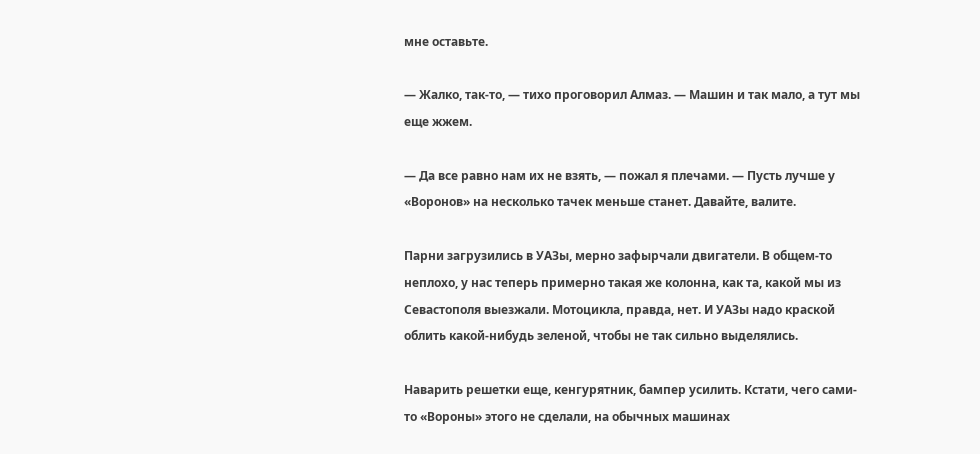мне оставьте.

— Жалко, так-то, — тихо проговорил Алмаз. — Машин и так мало, а тут мы еще жжем.

— Да все равно нам их не взять, — пожал я плечами. — Пусть лучше у «Воронов» на несколько тачек меньше станет. Давайте, валите.

Парни загрузились в УАЗы, мерно зафырчали двигатели. В общем-то неплохо, у нас теперь примерно такая же колонна, как та, какой мы из Севастополя выезжали. Мотоцикла, правда, нет. И УАЗы надо краской облить какой-нибудь зеленой, чтобы не так сильно выделялись.

Наварить решетки еще, кенгурятник, бампер усилить. Кстати, чего сами-то «Вороны» этого не сделали, на обычных машинах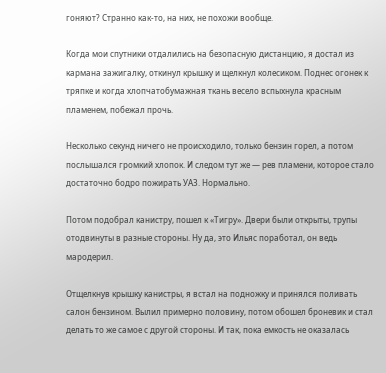гоняют? Странно как-то, на них, не похожи вообще.

Когда мои спутники отдалились на безопасную дистанцию, я достал из кармана зажигалку, откинул крышку и щелкнул колесиком. Поднес огонек к тряпке и когда хлопчатобумажная ткань весело вспыхнула красным пламенем, побежал прочь.

Несколько секунд ничего не происходило, только бензин горел, а потом послышался громкий хлопок. И следом тут же — рев пламени, которое стало достаточно бодро пожирать УАЗ. Нормально.

Потом подобрал канистру, пошел к «Тигру». Двери были открыты, трупы отодвинуты в разные стороны. Ну да, это Ильяс поработал, он ведь мародерил.

Отщелкнув крышку канистры, я встал на подножку и принялся поливать салон бензином. Вылил примерно половину, потом обошел броневик и стал делать то же самое с другой стороны. И так, пока емкость не оказалась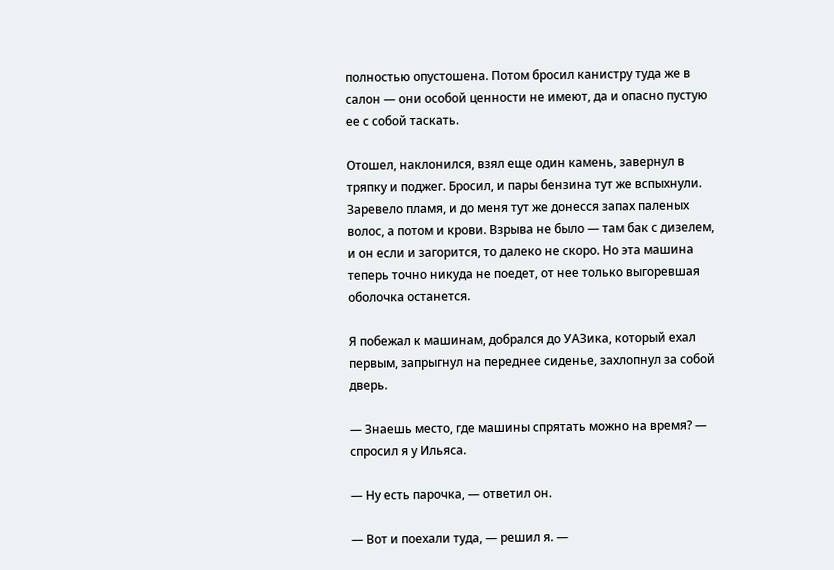полностью опустошена. Потом бросил канистру туда же в салон — они особой ценности не имеют, да и опасно пустую ее с собой таскать.

Отошел, наклонился, взял еще один камень, завернул в тряпку и поджег. Бросил, и пары бензина тут же вспыхнули. Заревело пламя, и до меня тут же донесся запах паленых волос, а потом и крови. Взрыва не было — там бак с дизелем, и он если и загорится, то далеко не скоро. Но эта машина теперь точно никуда не поедет, от нее только выгоревшая оболочка останется.

Я побежал к машинам, добрался до УАЗика, который ехал первым, запрыгнул на переднее сиденье, захлопнул за собой дверь.

— Знаешь место, где машины спрятать можно на время? — спросил я у Ильяса.

— Ну есть парочка, — ответил он.

— Вот и поехали туда, — решил я. —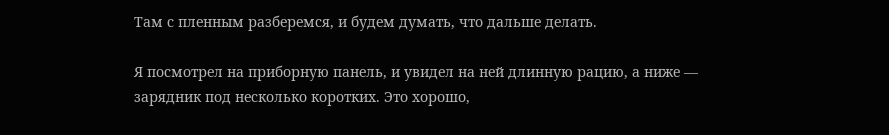Там с пленным разберемся, и будем думать, что дальше делать.

Я посмотрел на приборную панель, и увидел на ней длинную рацию, а ниже — зарядник под несколько коротких. Это хорошо,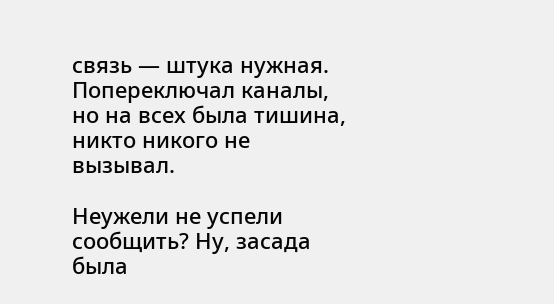связь — штука нужная. Попереключал каналы, но на всех была тишина, никто никого не вызывал.

Неужели не успели сообщить? Ну, засада была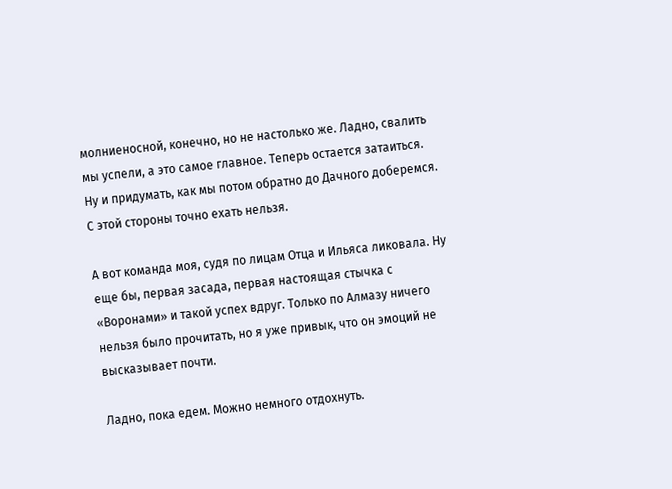молниеносной, конечно, но не настолько же. Ладно, свалить мы успели, а это самое главное. Теперь остается затаиться. Ну и придумать, как мы потом обратно до Дачного доберемся. С этой стороны точно ехать нельзя.

А вот команда моя, судя по лицам Отца и Ильяса ликовала. Ну еще бы, первая засада, первая настоящая стычка с «Воронами» и такой успех вдруг. Только по Алмазу ничего нельзя было прочитать, но я уже привык, что он эмоций не высказывает почти.

Ладно, пока едем. Можно немного отдохнуть.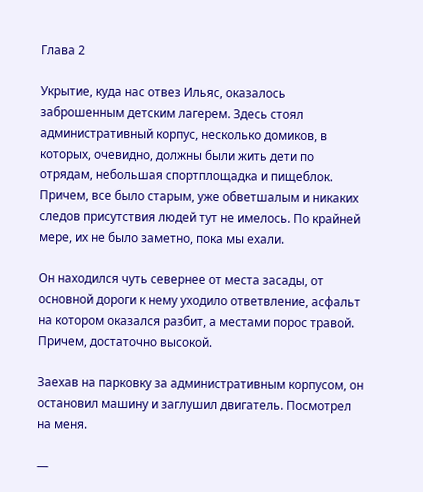Глава 2

Укрытие, куда нас отвез Ильяс, оказалось заброшенным детским лагерем. Здесь стоял административный корпус, несколько домиков, в которых, очевидно, должны были жить дети по отрядам, небольшая спортплощадка и пищеблок. Причем, все было старым, уже обветшалым и никаких следов присутствия людей тут не имелось. По крайней мере, их не было заметно, пока мы ехали.

Он находился чуть севернее от места засады, от основной дороги к нему уходило ответвление, асфальт на котором оказался разбит, а местами порос травой. Причем, достаточно высокой.

Заехав на парковку за административным корпусом, он остановил машину и заглушил двигатель. Посмотрел на меня.

—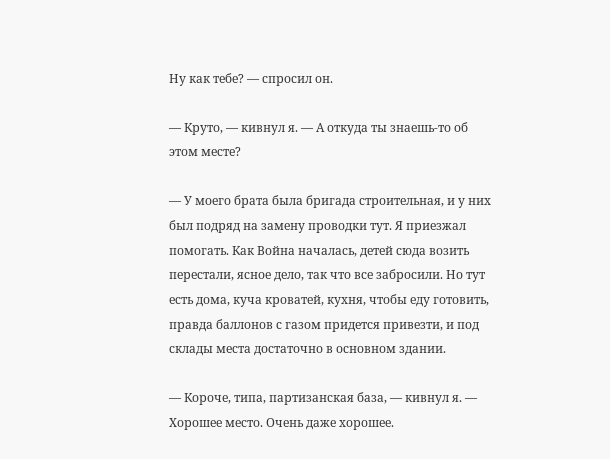Ну как тебе? — спросил он.

— Круто, — кивнул я. — А откуда ты знаешь-то об этом месте?

— У моего брата была бригада строительная, и у них был подряд на замену проводки тут. Я приезжал помогать. Как Война началась, детей сюда возить перестали, ясное дело, так что все забросили. Но тут есть дома, куча кроватей, кухня, чтобы еду готовить, правда баллонов с газом придется привезти, и под склады места достаточно в основном здании.

— Короче, типа, партизанская база, — кивнул я. — Хорошее место. Очень даже хорошее.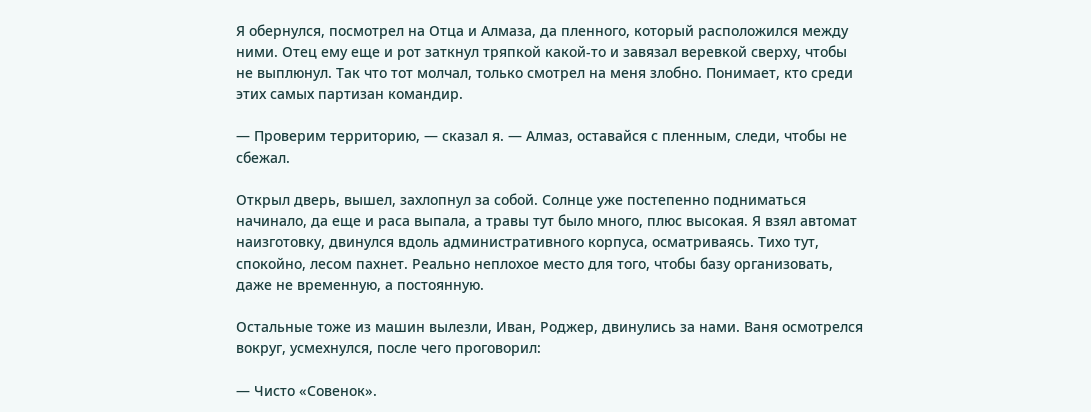Я обернулся, посмотрел на Отца и Алмаза, да пленного, который расположился между ними. Отец ему еще и рот заткнул тряпкой какой-то и завязал веревкой сверху, чтобы не выплюнул. Так что тот молчал, только смотрел на меня злобно. Понимает, кто среди этих самых партизан командир.

— Проверим территорию, — сказал я. — Алмаз, оставайся с пленным, следи, чтобы не сбежал.

Открыл дверь, вышел, захлопнул за собой. Солнце уже постепенно подниматься начинало, да еще и раса выпала, а травы тут было много, плюс высокая. Я взял автомат наизготовку, двинулся вдоль административного корпуса, осматриваясь. Тихо тут, спокойно, лесом пахнет. Реально неплохое место для того, чтобы базу организовать, даже не временную, а постоянную.

Остальные тоже из машин вылезли, Иван, Роджер, двинулись за нами. Ваня осмотрелся вокруг, усмехнулся, после чего проговорил:

— Чисто «Совенок».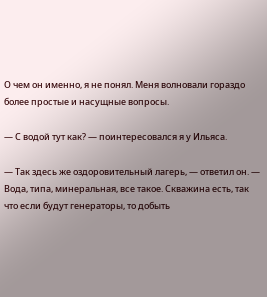О чем он именно, я не понял. Меня волновали гораздо более простые и насущные вопросы.

— С водой тут как? — поинтересовался я у Ильяса.

— Так здесь же оздоровительный лагерь, — ответил он. — Вода, типа, минеральная, все такое. Скважина есть, так что если будут генераторы, то добыть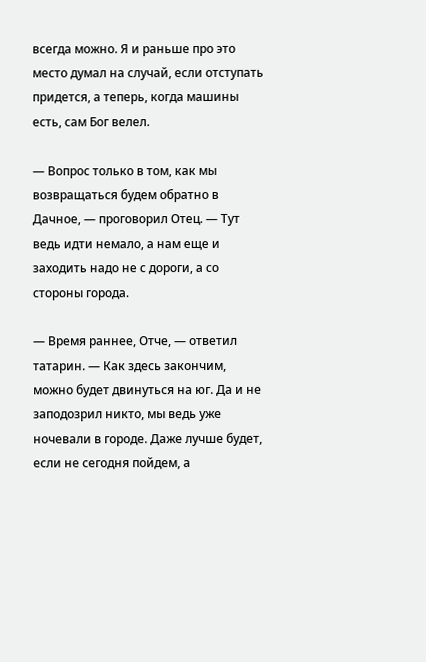всегда можно. Я и раньше про это место думал на случай, если отступать придется, а теперь, когда машины есть, сам Бог велел.

— Вопрос только в том, как мы возвращаться будем обратно в Дачное, — проговорил Отец. — Тут ведь идти немало, а нам еще и заходить надо не с дороги, а со стороны города.

— Время раннее, Отче, — ответил татарин. — Как здесь закончим, можно будет двинуться на юг. Да и не заподозрил никто, мы ведь уже ночевали в городе. Даже лучше будет, если не сегодня пойдем, а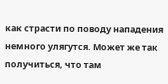как страсти по поводу нападения немного улягутся. Может же так получиться, что там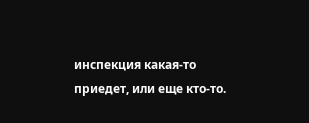инспекция какая-то приедет, или еще кто-то.